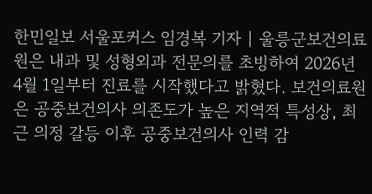한민일보 서울포커스 임경복 기자 | 울릉군보건의료원은 내과 및 성형외과 전문의를 초빙하여 2026년 4월 1일부터 진료를 시작했다고 밝혔다. 보건의료원은 공중보건의사 의존도가 높은 지역적 특성상, 최근 의정 갈등 이후 공중보건의사 인력 감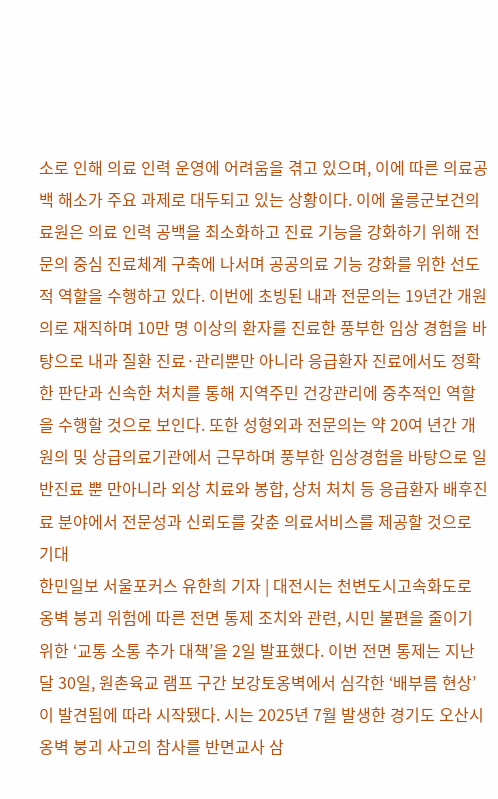소로 인해 의료 인력 운영에 어려움을 겪고 있으며, 이에 따른 의료공백 해소가 주요 과제로 대두되고 있는 상황이다. 이에 울릉군보건의료원은 의료 인력 공백을 최소화하고 진료 기능을 강화하기 위해 전문의 중심 진료체계 구축에 나서며 공공의료 기능 강화를 위한 선도적 역할을 수행하고 있다. 이번에 초빙된 내과 전문의는 19년간 개원의로 재직하며 10만 명 이상의 환자를 진료한 풍부한 임상 경험을 바탕으로 내과 질환 진료·관리뿐만 아니라 응급환자 진료에서도 정확한 판단과 신속한 처치를 통해 지역주민 건강관리에 중추적인 역할을 수행할 것으로 보인다. 또한 성형외과 전문의는 약 20여 년간 개원의 및 상급의료기관에서 근무하며 풍부한 임상경험을 바탕으로 일반진료 뿐 만아니라 외상 치료와 봉합, 상처 처치 등 응급환자 배후진료 분야에서 전문성과 신뢰도를 갖춘 의료서비스를 제공할 것으로 기대
한민일보 서울포커스 유한희 기자 | 대전시는 천변도시고속화도로 옹벽 붕괴 위험에 따른 전면 통제 조치와 관련, 시민 불편을 줄이기 위한 ‘교통 소통 추가 대책’을 2일 발표했다. 이번 전면 통제는 지난달 30일, 원촌육교 램프 구간 보강토옹벽에서 심각한 ‘배부름 현상’이 발견됨에 따라 시작됐다. 시는 2025년 7월 발생한 경기도 오산시 옹벽 붕괴 사고의 참사를 반면교사 삼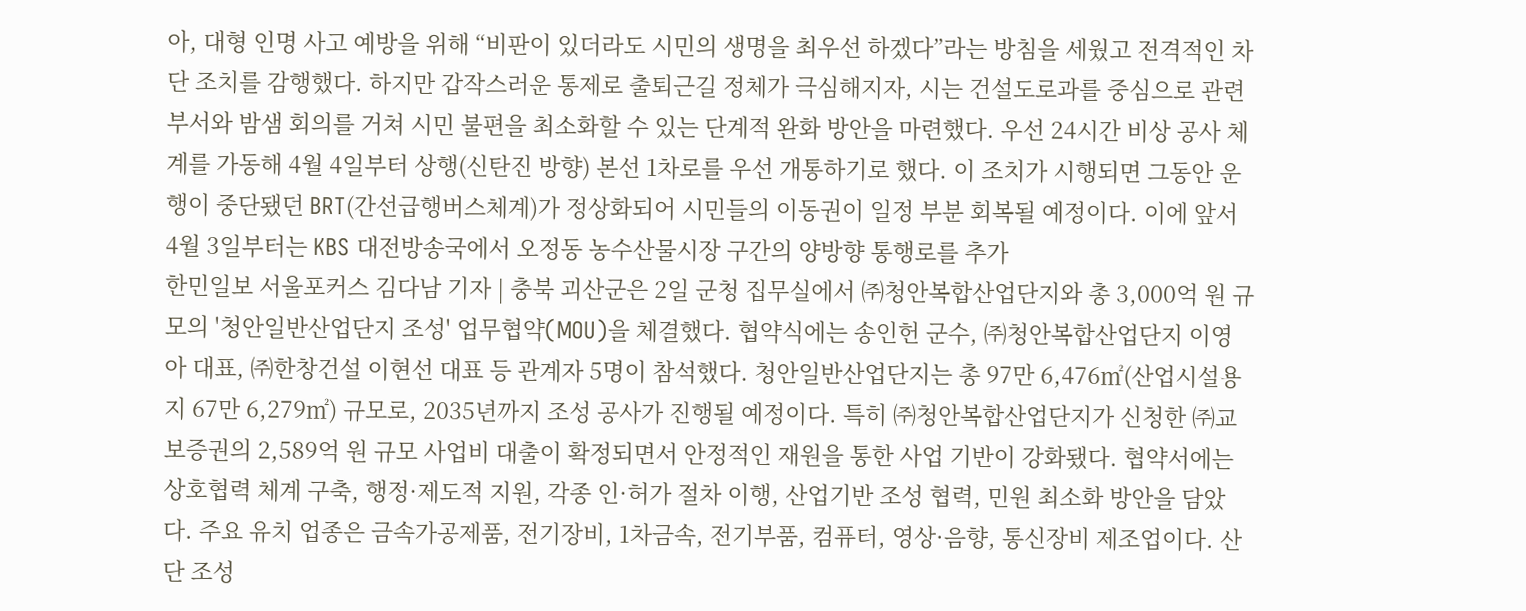아, 대형 인명 사고 예방을 위해 “비판이 있더라도 시민의 생명을 최우선 하겠다”라는 방침을 세웠고 전격적인 차단 조치를 감행했다. 하지만 갑작스러운 통제로 출퇴근길 정체가 극심해지자, 시는 건설도로과를 중심으로 관련 부서와 밤샘 회의를 거쳐 시민 불편을 최소화할 수 있는 단계적 완화 방안을 마련했다. 우선 24시간 비상 공사 체계를 가동해 4월 4일부터 상행(신탄진 방향) 본선 1차로를 우선 개통하기로 했다. 이 조치가 시행되면 그동안 운행이 중단됐던 BRT(간선급행버스체계)가 정상화되어 시민들의 이동권이 일정 부분 회복될 예정이다. 이에 앞서 4월 3일부터는 KBS 대전방송국에서 오정동 농수산물시장 구간의 양방향 통행로를 추가
한민일보 서울포커스 김다남 기자 | 충북 괴산군은 2일 군청 집무실에서 ㈜청안복합산업단지와 총 3,000억 원 규모의 '청안일반산업단지 조성' 업무협약(MOU)을 체결했다. 협약식에는 송인헌 군수, ㈜청안복합산업단지 이영아 대표, ㈜한창건설 이현선 대표 등 관계자 5명이 참석했다. 청안일반산업단지는 총 97만 6,476㎡(산업시설용지 67만 6,279㎡) 규모로, 2035년까지 조성 공사가 진행될 예정이다. 특히 ㈜청안복합산업단지가 신청한 ㈜교보증권의 2,589억 원 규모 사업비 대출이 확정되면서 안정적인 재원을 통한 사업 기반이 강화됐다. 협약서에는 상호협력 체계 구축, 행정·제도적 지원, 각종 인·허가 절차 이행, 산업기반 조성 협력, 민원 최소화 방안을 담았다. 주요 유치 업종은 금속가공제품, 전기장비, 1차금속, 전기부품, 컴퓨터, 영상·음향, 통신장비 제조업이다. 산단 조성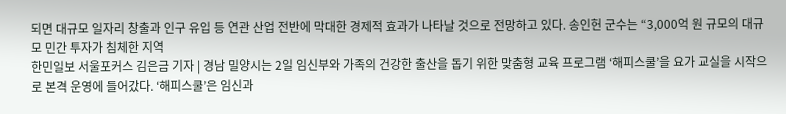되면 대규모 일자리 창출과 인구 유입 등 연관 산업 전반에 막대한 경제적 효과가 나타날 것으로 전망하고 있다. 송인헌 군수는 “3,000억 원 규모의 대규모 민간 투자가 침체한 지역
한민일보 서울포커스 김은금 기자 | 경남 밀양시는 2일 임신부와 가족의 건강한 출산을 돕기 위한 맞춤형 교육 프로그램 ‘해피스쿨’을 요가 교실을 시작으로 본격 운영에 들어갔다. ‘해피스쿨’은 임신과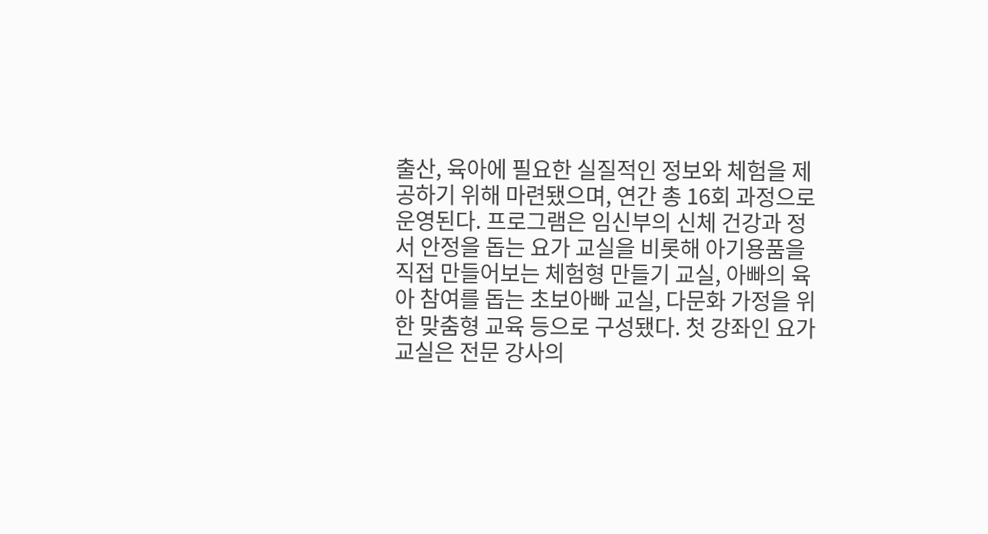출산, 육아에 필요한 실질적인 정보와 체험을 제공하기 위해 마련됐으며, 연간 총 16회 과정으로 운영된다. 프로그램은 임신부의 신체 건강과 정서 안정을 돕는 요가 교실을 비롯해 아기용품을 직접 만들어보는 체험형 만들기 교실, 아빠의 육아 참여를 돕는 초보아빠 교실, 다문화 가정을 위한 맞춤형 교육 등으로 구성됐다. 첫 강좌인 요가 교실은 전문 강사의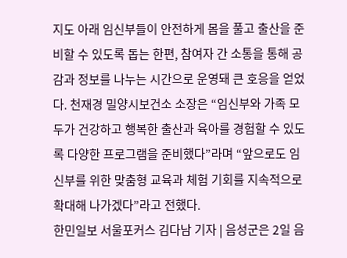지도 아래 임신부들이 안전하게 몸을 풀고 출산을 준비할 수 있도록 돕는 한편, 참여자 간 소통을 통해 공감과 정보를 나누는 시간으로 운영돼 큰 호응을 얻었다. 천재경 밀양시보건소 소장은 “임신부와 가족 모두가 건강하고 행복한 출산과 육아를 경험할 수 있도록 다양한 프로그램을 준비했다”라며 “앞으로도 임신부를 위한 맞춤형 교육과 체험 기회를 지속적으로 확대해 나가겠다”라고 전했다.
한민일보 서울포커스 김다남 기자 | 음성군은 2일 음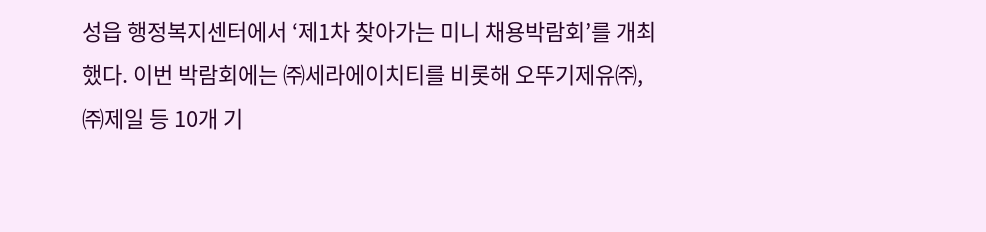성읍 행정복지센터에서 ‘제1차 찾아가는 미니 채용박람회’를 개최했다. 이번 박람회에는 ㈜세라에이치티를 비롯해 오뚜기제유㈜, ㈜제일 등 10개 기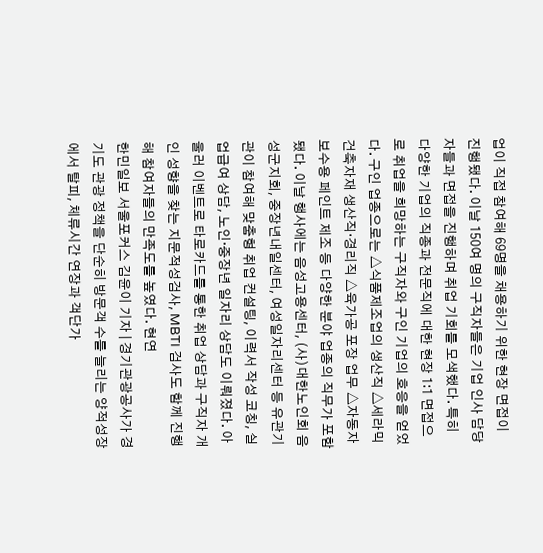업이 직접 참여해 69명을 채용하기 위한 현장 면접이 진행됐다. 이날 150여 명의 구직자들은 기업 인사 담당자들과 면접을 진행하며 취업 기회를 모색했다. 특히 다양한 기업의 직종과 전문직에 대한 현장 1:1 면접으로 취업을 희망하는 구직자와 구인 기업의 호응을 얻었다. 구인 업종으로는 △식품제조업의 생산직 △세라믹 건축자재 생산직·경리직 △육가공 포장 업무 △자동자 보수용 페인트 제조 등 다양한 분야 업종의 직무가 포함됐다. 이날 행사에는 음성고용센터, (사)대한노인회 음성군지회, 중장년내일센터, 여성일자리센터 등 유관기관이 참여해 맞춤형 취업 컨설팅, 이력서 작성 코칭, 실업급여 상담, 노인·중장년 일자리 상담도 이뤄졌다. 아울러 이벤트로 타로카드를 통한 취업 상담과 구직자 개인 성향을 찾는 지문적성검사, MBTI 검사도 함께 진행해 참여자들의 만족도를 높였다. 현연
한민일보 서울포커스 김윤이 기자 | 경기관광공사가 경기도 관광 정책을 단순히 방문객 수를 늘리는 양적성장에서 탈피, 체류시간 연장과 객단가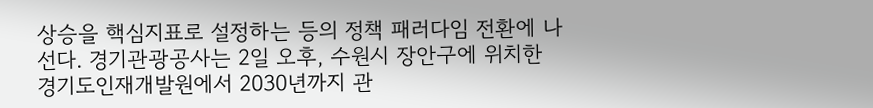상승을 핵심지표로 설정하는 등의 정책 패러다임 전환에 나선다. 경기관광공사는 2일 오후, 수원시 장안구에 위치한 경기도인재개발원에서 2030년까지 관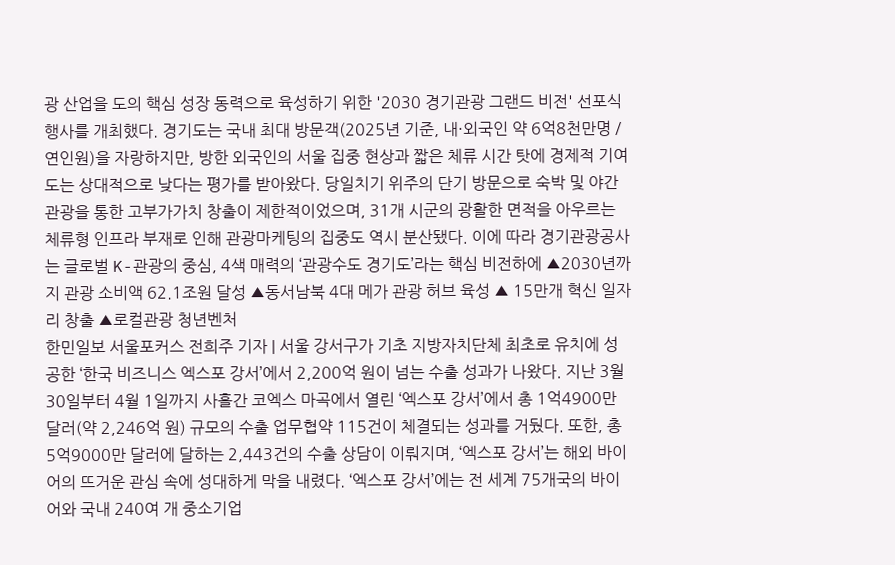광 산업을 도의 핵심 성장 동력으로 육성하기 위한 '2030 경기관광 그랜드 비전' 선포식 행사를 개최했다. 경기도는 국내 최대 방문객(2025년 기준, 내·외국인 약 6억8천만명 / 연인원)을 자랑하지만, 방한 외국인의 서울 집중 현상과 짧은 체류 시간 탓에 경제적 기여도는 상대적으로 낮다는 평가를 받아왔다. 당일치기 위주의 단기 방문으로 숙박 및 야간 관광을 통한 고부가가치 창출이 제한적이었으며, 31개 시군의 광활한 면적을 아우르는 체류형 인프라 부재로 인해 관광마케팅의 집중도 역시 분산됐다. 이에 따라 경기관광공사는 글로벌 K-관광의 중심, 4색 매력의 ‘관광수도 경기도’라는 핵심 비전하에 ▲2030년까지 관광 소비액 62.1조원 달성 ▲동서남북 4대 메가 관광 허브 육성 ▲ 15만개 혁신 일자리 창출 ▲로컬관광 청년벤처
한민일보 서울포커스 전희주 기자 | 서울 강서구가 기초 지방자치단체 최초로 유치에 성공한 ‘한국 비즈니스 엑스포 강서’에서 2,200억 원이 넘는 수출 성과가 나왔다. 지난 3월 30일부터 4월 1일까지 사흘간 코엑스 마곡에서 열린 ‘엑스포 강서’에서 총 1억4900만 달러(약 2,246억 원) 규모의 수출 업무협약 115건이 체결되는 성과를 거뒀다. 또한, 총 5억9000만 달러에 달하는 2,443건의 수출 상담이 이뤄지며, ‘엑스포 강서’는 해외 바이어의 뜨거운 관심 속에 성대하게 막을 내렸다. ‘엑스포 강서’에는 전 세계 75개국의 바이어와 국내 240여 개 중소기업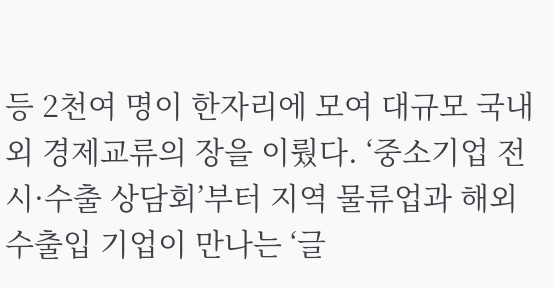등 2천여 명이 한자리에 모여 대규모 국내외 경제교류의 장을 이뤘다. ‘중소기업 전시·수출 상담회’부터 지역 물류업과 해외 수출입 기업이 만나는 ‘글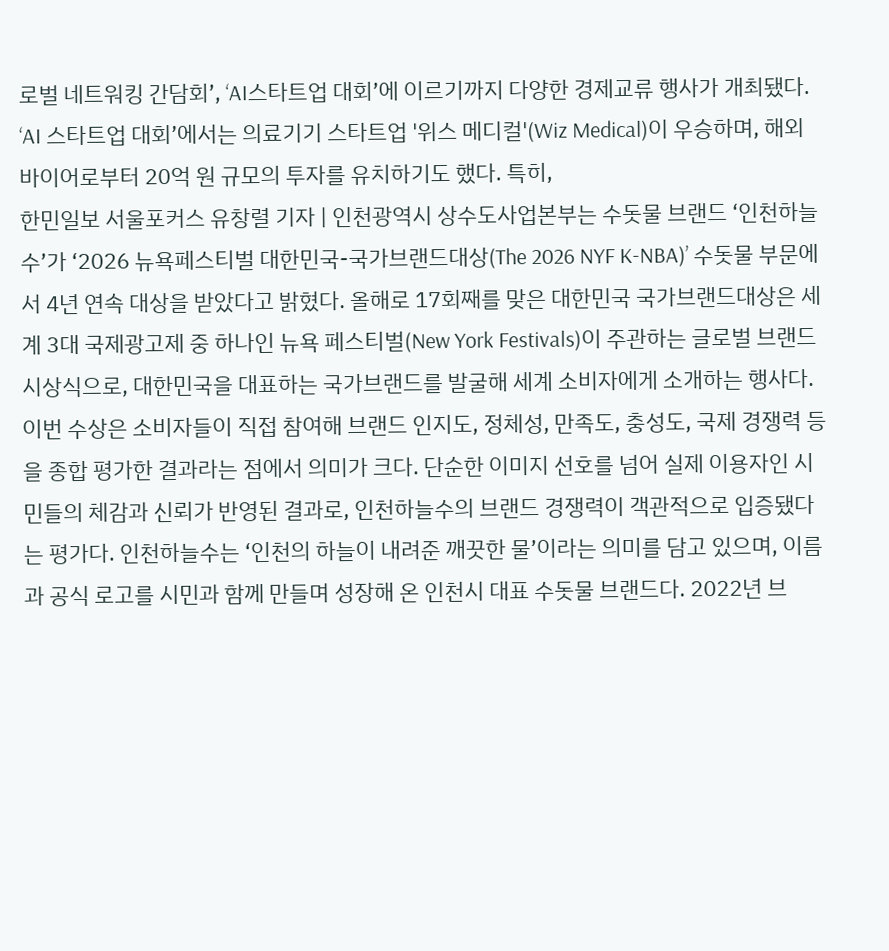로벌 네트워킹 간담회’, ‘AI스타트업 대회’에 이르기까지 다양한 경제교류 행사가 개최됐다. ‘AI 스타트업 대회’에서는 의료기기 스타트업 '위스 메디컬'(Wiz Medical)이 우승하며, 해외 바이어로부터 20억 원 규모의 투자를 유치하기도 했다. 특히,
한민일보 서울포커스 유창렬 기자 | 인천광역시 상수도사업본부는 수돗물 브랜드 ‘인천하늘수’가 ‘2026 뉴욕페스티벌 대한민국-국가브랜드대상(The 2026 NYF K-NBA)’ 수돗물 부문에서 4년 연속 대상을 받았다고 밝혔다. 올해로 17회째를 맞은 대한민국 국가브랜드대상은 세계 3대 국제광고제 중 하나인 뉴욕 페스티벌(New York Festivals)이 주관하는 글로벌 브랜드 시상식으로, 대한민국을 대표하는 국가브랜드를 발굴해 세계 소비자에게 소개하는 행사다. 이번 수상은 소비자들이 직접 참여해 브랜드 인지도, 정체성, 만족도, 충성도, 국제 경쟁력 등을 종합 평가한 결과라는 점에서 의미가 크다. 단순한 이미지 선호를 넘어 실제 이용자인 시민들의 체감과 신뢰가 반영된 결과로, 인천하늘수의 브랜드 경쟁력이 객관적으로 입증됐다는 평가다. 인천하늘수는 ‘인천의 하늘이 내려준 깨끗한 물’이라는 의미를 담고 있으며, 이름과 공식 로고를 시민과 함께 만들며 성장해 온 인천시 대표 수돗물 브랜드다. 2022년 브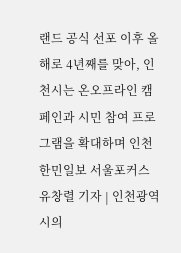랜드 공식 선포 이후 올해로 4년째를 맞아, 인천시는 온오프라인 캠페인과 시민 참여 프로그램을 확대하며 인천
한민일보 서울포커스 유창렬 기자 | 인천광역시의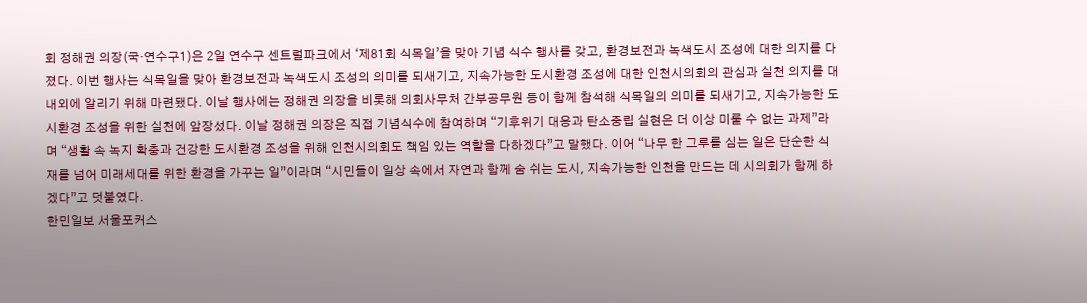회 정해권 의장(국·연수구1)은 2일 연수구 센트럴파크에서 ‘제81회 식목일’을 맞아 기념 식수 행사를 갖고, 환경보전과 녹색도시 조성에 대한 의지를 다졌다. 이번 행사는 식목일을 맞아 환경보전과 녹색도시 조성의 의미를 되새기고, 지속가능한 도시환경 조성에 대한 인천시의회의 관심과 실천 의지를 대내외에 알리기 위해 마련됐다. 이날 행사에는 정해권 의장을 비롯해 의회사무처 간부공무원 등이 함께 참석해 식목일의 의미를 되새기고, 지속가능한 도시환경 조성을 위한 실천에 앞장섰다. 이날 정해권 의장은 직접 기념식수에 참여하며 “기후위기 대응과 탄소중립 실현은 더 이상 미룰 수 없는 과제”라며 “생활 속 녹지 확충과 건강한 도시환경 조성을 위해 인천시의회도 책임 있는 역할을 다하겠다”고 말했다. 이어 “나무 한 그루를 심는 일은 단순한 식재를 넘어 미래세대를 위한 환경을 가꾸는 일”이라며 “시민들이 일상 속에서 자연과 함께 숨 쉬는 도시, 지속가능한 인천을 만드는 데 시의회가 함께 하겠다”고 덧붙였다.
한민일보 서울포커스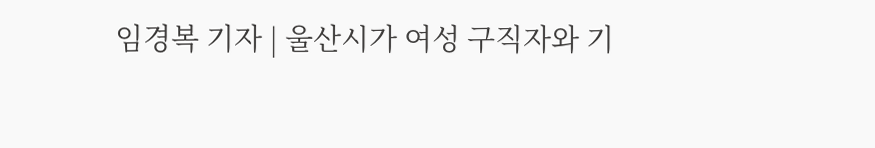임경복 기자 | 울산시가 여성 구직자와 기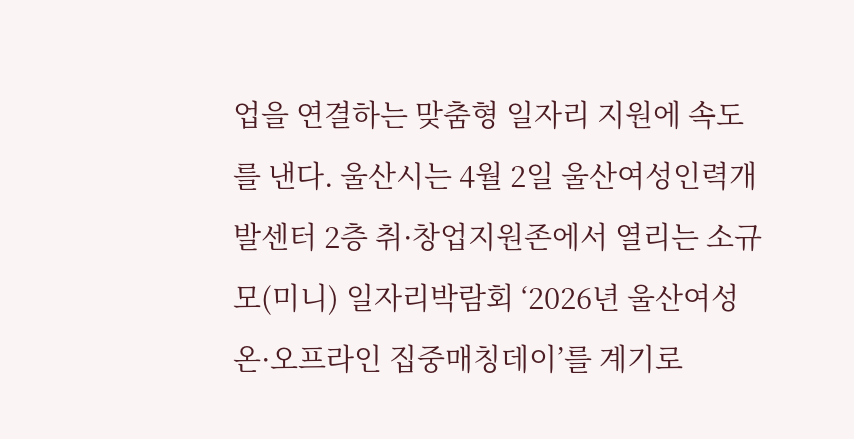업을 연결하는 맞춤형 일자리 지원에 속도를 낸다. 울산시는 4월 2일 울산여성인력개발센터 2층 취·창업지원존에서 열리는 소규모(미니) 일자리박람회 ‘2026년 울산여성 온·오프라인 집중매칭데이’를 계기로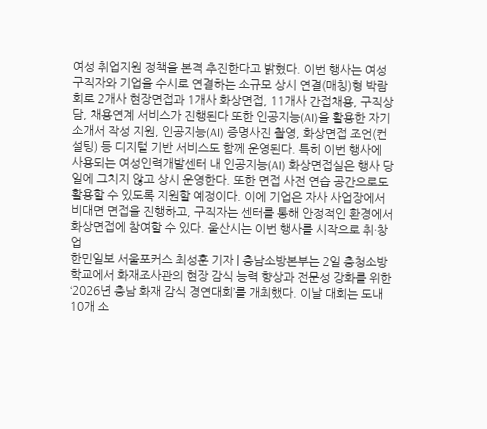여성 취업지원 정책을 본격 추진한다고 밝혔다. 이번 행사는 여성 구직자와 기업을 수시로 연결하는 소규모 상시 연결(매칭)형 박람회로 2개사 현장면접과 1개사 화상면접, 11개사 간접채용, 구직상담, 채용연계 서비스가 진행된다 또한 인공지능(AI)을 활용한 자기소개서 작성 지원, 인공지능(AI) 증명사진 촬영, 화상면접 조언(컨설팅) 등 디지털 기반 서비스도 함께 운영된다. 특히 이번 행사에 사용되는 여성인력개발센터 내 인공지능(AI) 화상면접실은 행사 당일에 그치지 않고 상시 운영한다. 또한 면접 사전 연습 공간으로도 활용할 수 있도록 지원할 예정이다. 이에 기업은 자사 사업장에서 비대면 면접을 진행하고, 구직자는 센터를 통해 안정적인 환경에서 화상면접에 참여할 수 있다. 울산시는 이번 행사를 시작으로 취·창업
한민일보 서울포커스 최성훈 기자 | 충남소방본부는 2일 충청소방학교에서 화재조사관의 현장 감식 능력 향상과 전문성 강화를 위한 ‘2026년 충남 화재 감식 경연대회’를 개최했다. 이날 대회는 도내 10개 소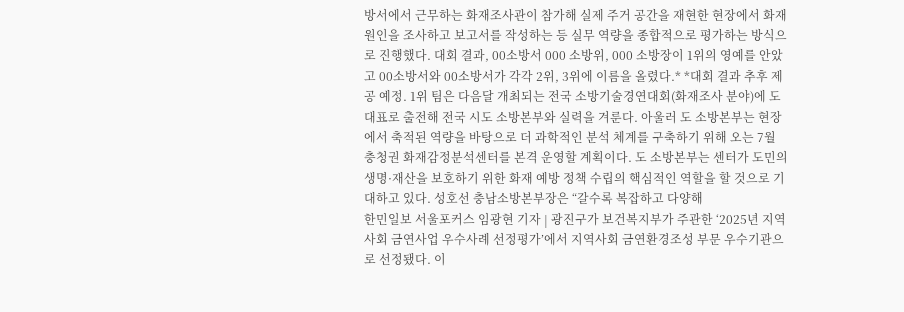방서에서 근무하는 화재조사관이 참가해 실제 주거 공간을 재현한 현장에서 화재 원인을 조사하고 보고서를 작성하는 등 실무 역량을 종합적으로 평가하는 방식으로 진행했다. 대회 결과, 00소방서 000 소방위, 000 소방장이 1위의 영예를 안았고 00소방서와 00소방서가 각각 2위, 3위에 이름을 올렸다.* *대회 결과 추후 제공 예정. 1위 팀은 다음달 개최되는 전국 소방기술경연대회(화재조사 분야)에 도 대표로 출전해 전국 시도 소방본부와 실력을 겨룬다. 아울러 도 소방본부는 현장에서 축적된 역량을 바탕으로 더 과학적인 분석 체계를 구축하기 위해 오는 7월 충청권 화재감정분석센터를 본격 운영할 계획이다. 도 소방본부는 센터가 도민의 생명·재산을 보호하기 위한 화재 예방 정책 수립의 핵심적인 역할을 할 것으로 기대하고 있다. 성호선 충남소방본부장은 “갈수록 복잡하고 다양해
한민일보 서울포커스 임광현 기자 | 광진구가 보건복지부가 주관한 ‘2025년 지역사회 금연사업 우수사례 선정평가’에서 지역사회 금연환경조성 부문 우수기관으로 선정됐다. 이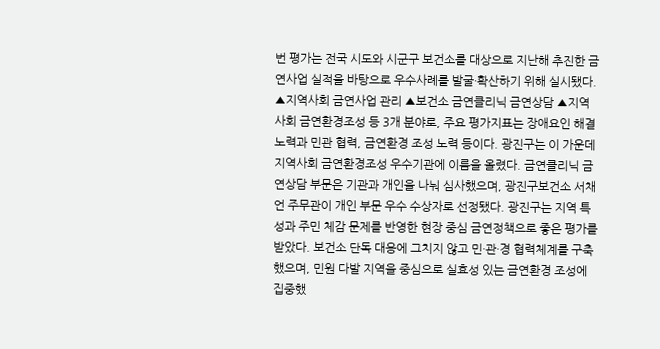번 평가는 전국 시도와 시군구 보건소를 대상으로 지난해 추진한 금연사업 실적을 바탕으로 우수사례를 발굴·확산하기 위해 실시됐다. ▲지역사회 금연사업 관리 ▲보건소 금연클리닉 금연상담 ▲지역사회 금연환경조성 등 3개 분야로, 주요 평가지표는 장애요인 해결 노력과 민관 협력, 금연환경 조성 노력 등이다. 광진구는 이 가운데 지역사회 금연환경조성 우수기관에 이름을 올렸다. 금연클리닉 금연상담 부문은 기관과 개인을 나눠 심사했으며, 광진구보건소 서채언 주무관이 개인 부문 우수 수상자로 선정됐다. 광진구는 지역 특성과 주민 체감 문제를 반영한 현장 중심 금연정책으로 좋은 평가를 받았다. 보건소 단독 대응에 그치지 않고 민·관·경 협력체계를 구축했으며, 민원 다발 지역을 중심으로 실효성 있는 금연환경 조성에 집중했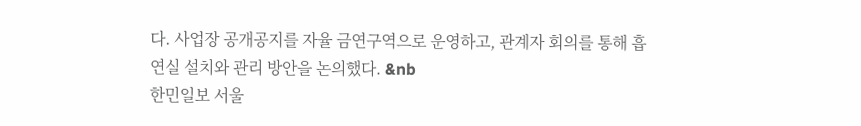다. 사업장 공개공지를 자율 금연구역으로 운영하고, 관계자 회의를 통해 흡연실 설치와 관리 방안을 논의했다. &nb
한민일보 서울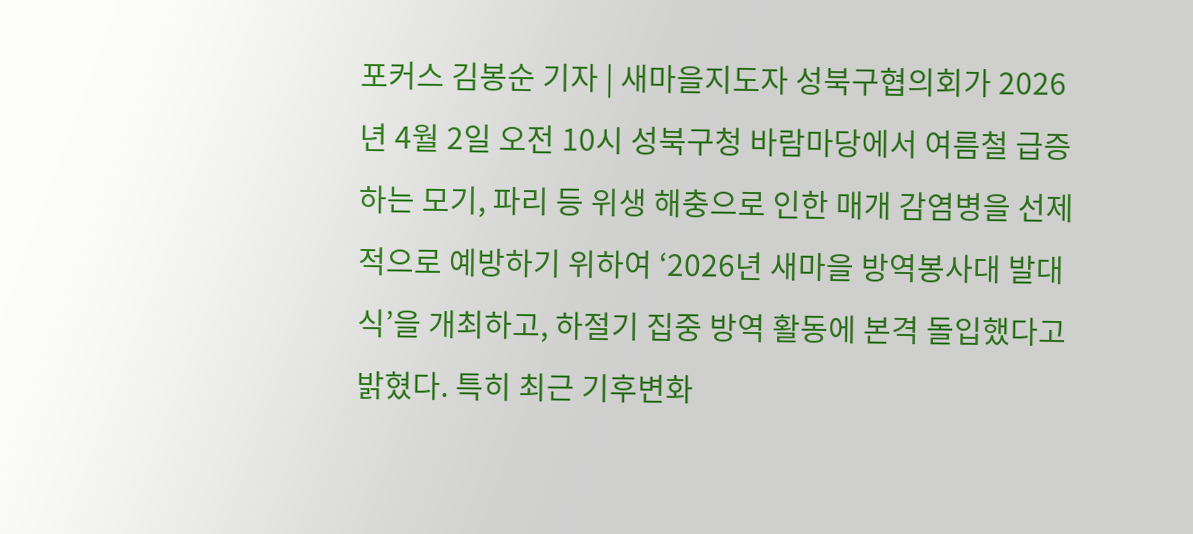포커스 김봉순 기자 | 새마을지도자 성북구협의회가 2026년 4월 2일 오전 10시 성북구청 바람마당에서 여름철 급증하는 모기, 파리 등 위생 해충으로 인한 매개 감염병을 선제적으로 예방하기 위하여 ‘2026년 새마을 방역봉사대 발대식’을 개최하고, 하절기 집중 방역 활동에 본격 돌입했다고 밝혔다. 특히 최근 기후변화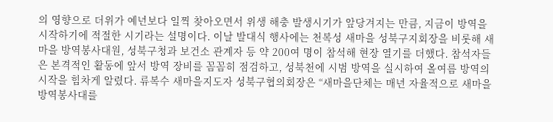의 영향으로 더위가 예년보다 일찍 찾아오면서 위생 해충 발생시기가 앞당겨지는 만큼, 지금이 방역을 시작하기에 적절한 시기라는 설명이다. 이날 발대식 행사에는 천복성 새마을 성북구지회장을 비롯해 새마을 방역봉사대원, 성북구청과 보건소 관계자 등 약 200여 명이 참석해 현장 열기를 더했다. 참석자들은 본격적인 활동에 앞서 방역 장비를 꼼꼼히 점검하고, 성북천에 시범 방역을 실시하여 올여름 방역의 시작을 힘차게 알렸다. 류복수 새마을지도자 성북구협의회장은 “새마을단체는 매년 자율적으로 새마을 방역봉사대를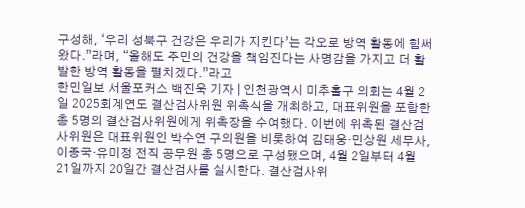구성해, ‘우리 성북구 건강은 우리가 지킨다’는 각오로 방역 활동에 힘써왔다.”라며, “올해도 주민의 건강을 책임진다는 사명감을 가지고 더 활발한 방역 활동을 펼치겠다.”라고
한민일보 서울포커스 백진욱 기자 | 인천광역시 미추홀구 의회는 4월 2일 2025회계연도 결산검사위원 위촉식을 개최하고, 대표위원을 포함한 총 5명의 결산검사위원에게 위촉장을 수여했다. 이번에 위촉된 결산검사위원은 대표위원인 박수연 구의원을 비롯하여 김태웅‧민상원 세무사, 이종국‧유미정 전직 공무원 총 5명으로 구성됐으며, 4월 2일부터 4월 21일까지 20일간 결산검사를 실시한다. 결산검사위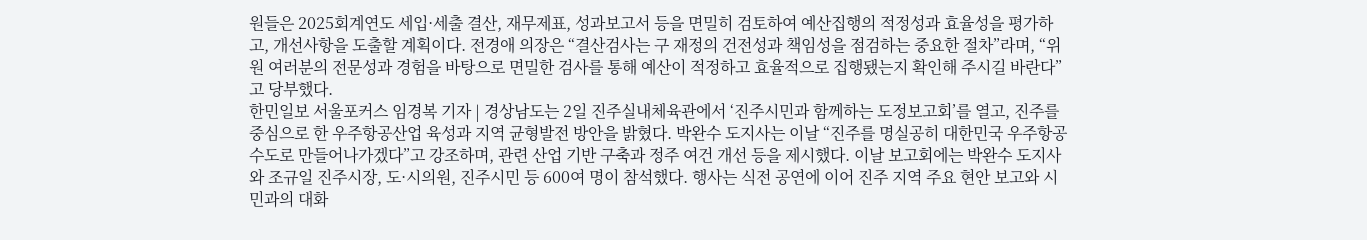원들은 2025회계연도 세입·세출 결산, 재무제표, 성과보고서 등을 면밀히 검토하여 예산집행의 적정성과 효율성을 평가하고, 개선사항을 도출할 계획이다. 전경애 의장은 “결산검사는 구 재정의 건전성과 책임성을 점검하는 중요한 절차”라며, “위원 여러분의 전문성과 경험을 바탕으로 면밀한 검사를 통해 예산이 적정하고 효율적으로 집행됐는지 확인해 주시길 바란다”고 당부했다.
한민일보 서울포커스 임경복 기자 | 경상남도는 2일 진주실내체육관에서 ‘진주시민과 함께하는 도정보고회’를 열고, 진주를 중심으로 한 우주항공산업 육성과 지역 균형발전 방안을 밝혔다. 박완수 도지사는 이날 “진주를 명실공히 대한민국 우주항공 수도로 만들어나가겠다”고 강조하며, 관련 산업 기반 구축과 정주 여건 개선 등을 제시했다. 이날 보고회에는 박완수 도지사와 조규일 진주시장, 도·시의원, 진주시민 등 600여 명이 참석했다. 행사는 식전 공연에 이어 진주 지역 주요 현안 보고와 시민과의 대화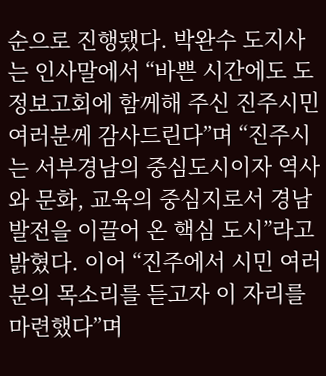순으로 진행됐다. 박완수 도지사는 인사말에서 “바쁜 시간에도 도정보고회에 함께해 주신 진주시민 여러분께 감사드린다”며 “진주시는 서부경남의 중심도시이자 역사와 문화, 교육의 중심지로서 경남 발전을 이끌어 온 핵심 도시”라고 밝혔다. 이어 “진주에서 시민 여러분의 목소리를 듣고자 이 자리를 마련했다”며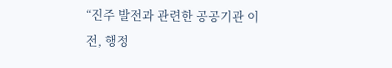“진주 발전과 관련한 공공기관 이전, 행정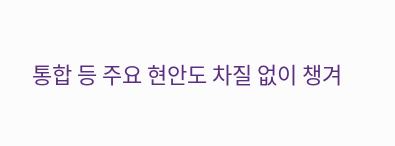통합 등 주요 현안도 차질 없이 챙겨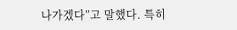나가겠다”고 말했다. 특히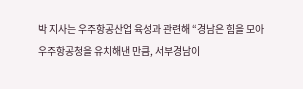박 지사는 우주항공산업 육성과 관련해 “경남은 힘을 모아 우주항공청을 유치해낸 만큼, 서부경남이